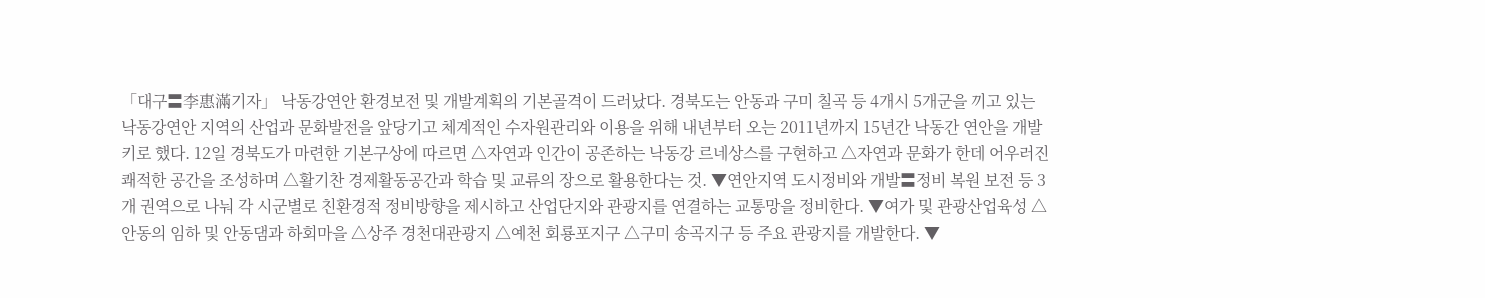「대구〓李惠滿기자」 낙동강연안 환경보전 및 개발계획의 기본골격이 드러났다. 경북도는 안동과 구미 칠곡 등 4개시 5개군을 끼고 있는 낙동강연안 지역의 산업과 문화발전을 앞당기고 체계적인 수자원관리와 이용을 위해 내년부터 오는 2011년까지 15년간 낙동간 연안을 개발키로 했다. 12일 경북도가 마련한 기본구상에 따르면 △자연과 인간이 공존하는 낙동강 르네상스를 구현하고 △자연과 문화가 한데 어우러진 쾌적한 공간을 조성하며 △활기찬 경제활동공간과 학습 및 교류의 장으로 활용한다는 것. ▼연안지역 도시정비와 개발〓정비 복원 보전 등 3개 권역으로 나눠 각 시군별로 친환경적 정비방향을 제시하고 산업단지와 관광지를 연결하는 교통망을 정비한다. ▼여가 및 관광산업육성 △안동의 임하 및 안동댐과 하회마을 △상주 경천대관광지 △예천 회룡포지구 △구미 송곡지구 등 주요 관광지를 개발한다. ▼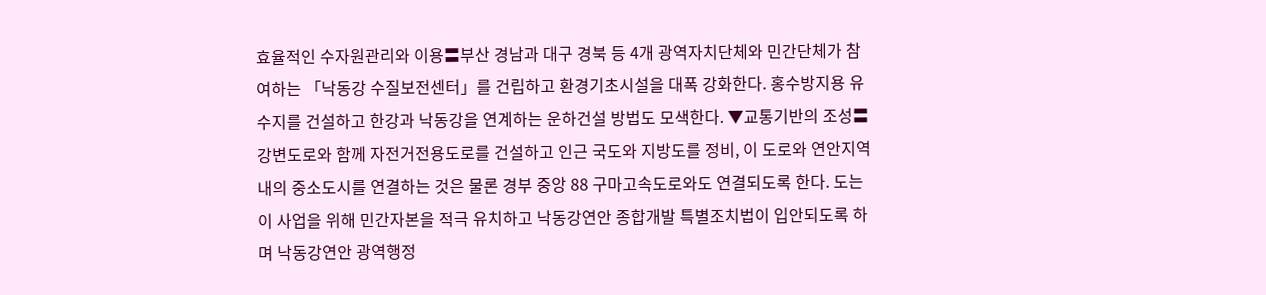효율적인 수자원관리와 이용〓부산 경남과 대구 경북 등 4개 광역자치단체와 민간단체가 참여하는 「낙동강 수질보전센터」를 건립하고 환경기초시설을 대폭 강화한다. 홍수방지용 유수지를 건설하고 한강과 낙동강을 연계하는 운하건설 방법도 모색한다. ▼교통기반의 조성〓강변도로와 함께 자전거전용도로를 건설하고 인근 국도와 지방도를 정비, 이 도로와 연안지역내의 중소도시를 연결하는 것은 물론 경부 중앙 88 구마고속도로와도 연결되도록 한다. 도는 이 사업을 위해 민간자본을 적극 유치하고 낙동강연안 종합개발 특별조치법이 입안되도록 하며 낙동강연안 광역행정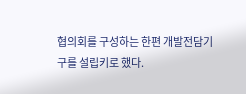협의회를 구성하는 한편 개발전담기구를 설립키로 했다.